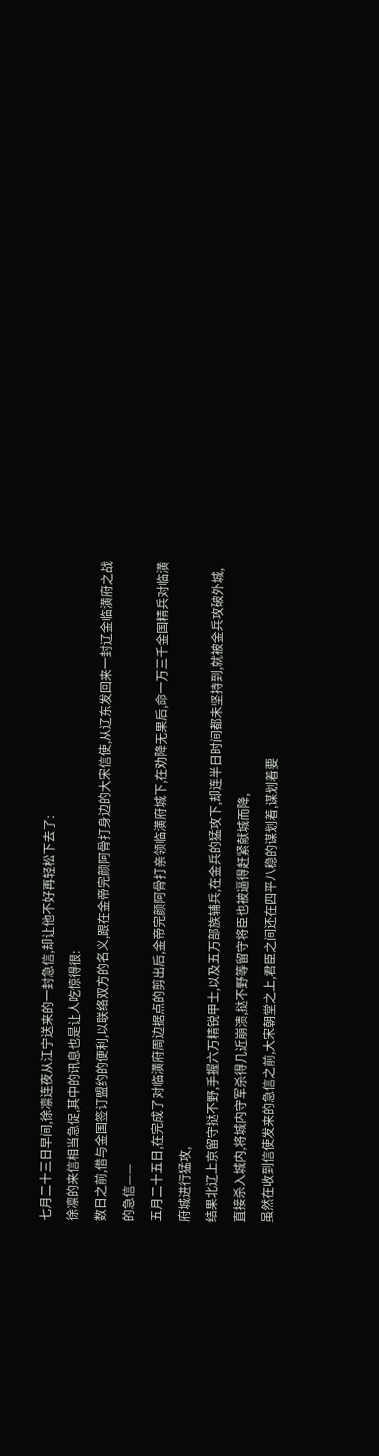七月二十三日早间,徐凛连夜从江宁送来的一封急信,却让他不好再轻松下去了:
徐凛的来信相当急促,其中的讯息也是让人吃惊得很:
数日之前,借与金国签订盟约的便利,以联络双方的名义,跟在金帝完颜阿骨打身边的大宋信使,从辽东发回来一封辽金临潢府之战的急信——
五月二十五日,在完成了对临潢府周边据点的剪出后,金帝完颜阿骨打亲领临潢府城下,在劝降无果后,命一万三千金国精兵对临潢府城进行猛攻,
结果北辽上京留守挞不野,手握六万精锐甲士,以及五万部族辅兵,在金兵的猛攻下,却连半日时间都未坚持到,就被金兵攻破外城,直接杀入城内,将城内守军杀得几近崩溃,挞不野等留守将臣也被逼得赶紧献城而降,
虽然在收到信使发来的急信之前,大宋朝堂之上,君臣之间还在四平八稳的谋划着,谋划着要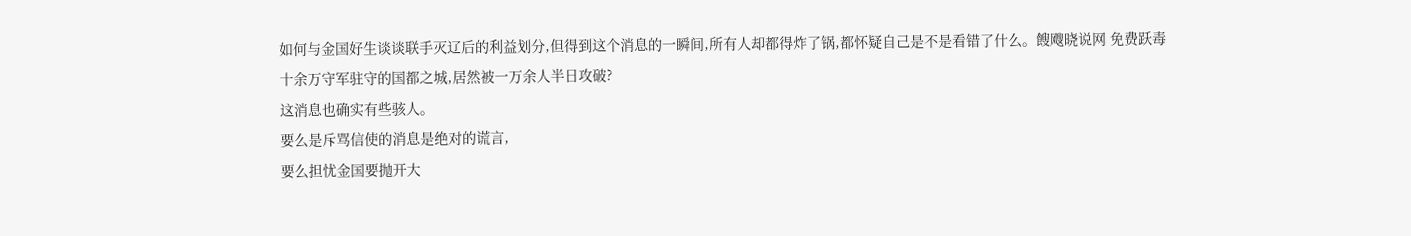如何与金国好生谈谈联手灭辽后的利益划分,但得到这个消息的一瞬间,所有人却都得炸了锅,都怀疑自己是不是看错了什么。餿飕晓说网 免费跃毒
十余万守军驻守的国都之城,居然被一万余人半日攻破?
这消息也确实有些骇人。
要么是斥骂信使的消息是绝对的谎言,
要么担忧金国要抛开大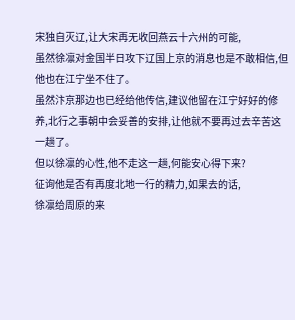宋独自灭辽,让大宋再无收回燕云十六州的可能,
虽然徐凛对金国半日攻下辽国上京的消息也是不敢相信,但他也在江宁坐不住了。
虽然汴京那边也已经给他传信,建议他留在江宁好好的修养,北行之事朝中会妥善的安排,让他就不要再过去辛苦这一趟了。
但以徐凛的心性,他不走这一趟,何能安心得下来?
征询他是否有再度北地一行的精力,如果去的话,
徐凛给周原的来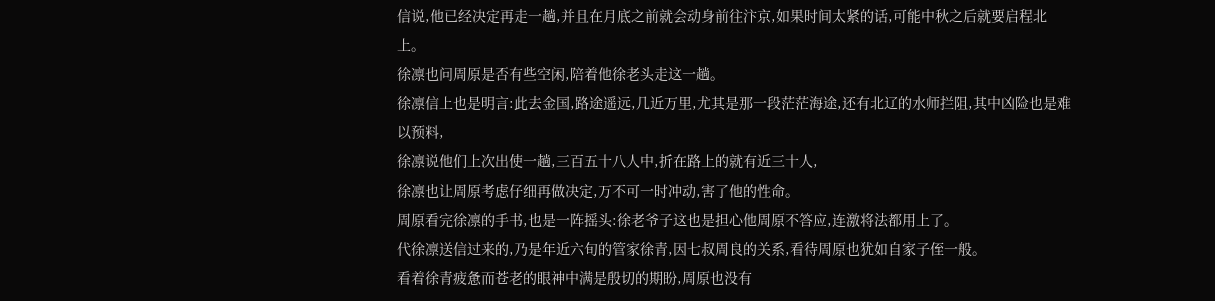信说,他已经决定再走一趟,并且在月底之前就会动身前往汴京,如果时间太紧的话,可能中秋之后就要启程北上。
徐凛也问周原是否有些空闲,陪着他徐老头走这一趟。
徐凛信上也是明言:此去金国,路途遥远,几近万里,尤其是那一段茫茫海途,还有北辽的水师拦阻,其中凶险也是难以预料,
徐凛说他们上次出使一趟,三百五十八人中,折在路上的就有近三十人,
徐凛也让周原考虑仔细再做决定,万不可一时冲动,害了他的性命。
周原看完徐凛的手书,也是一阵摇头:徐老爷子这也是担心他周原不答应,连激将法都用上了。
代徐凛送信过来的,乃是年近六旬的管家徐青,因七叔周良的关系,看待周原也犹如自家子侄一般。
看着徐青疲惫而苍老的眼神中满是殷切的期盼,周原也没有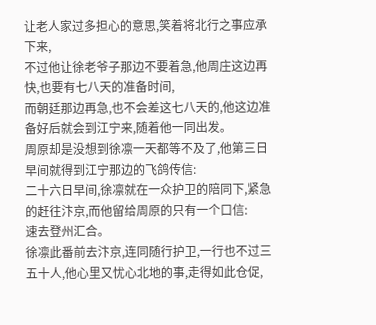让老人家过多担心的意思,笑着将北行之事应承下来,
不过他让徐老爷子那边不要着急,他周庄这边再快,也要有七八天的准备时间,
而朝廷那边再急,也不会差这七八天的,他这边准备好后就会到江宁来,随着他一同出发。
周原却是没想到徐凛一天都等不及了,他第三日早间就得到江宁那边的飞鸽传信:
二十六日早间,徐凛就在一众护卫的陪同下,紧急的赶往汴京,而他留给周原的只有一个口信:
速去登州汇合。
徐凛此番前去汴京,连同随行护卫,一行也不过三五十人,他心里又忧心北地的事,走得如此仓促,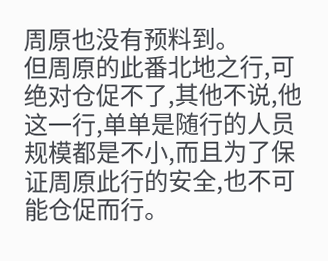周原也没有预料到。
但周原的此番北地之行,可绝对仓促不了,其他不说,他这一行,单单是随行的人员规模都是不小,而且为了保证周原此行的安全,也不可能仓促而行。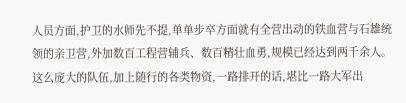人员方面,护卫的水师先不提,单单步卒方面就有全营出动的铁血营与石雄统领的亲卫营,外加数百工程营辅兵、数百精壮血勇,规模已经达到两千余人。
这么庞大的队伍,加上随行的各类物资,一路排开的话,堪比一路大军出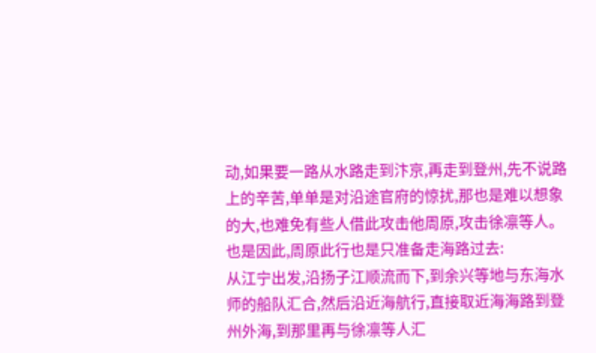动,如果要一路从水路走到汴京,再走到登州,先不说路上的辛苦,单单是对沿途官府的惊扰,那也是难以想象的大,也难免有些人借此攻击他周原,攻击徐凛等人。
也是因此,周原此行也是只准备走海路过去:
从江宁出发,沿扬子江顺流而下,到余兴等地与东海水师的船队汇合,然后沿近海航行,直接取近海海路到登州外海,到那里再与徐凛等人汇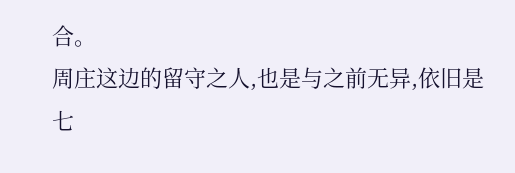合。
周庄这边的留守之人,也是与之前无异,依旧是七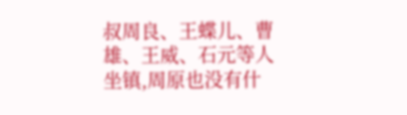叔周良、王蝶儿、曹雄、王威、石元等人坐镇,周原也没有什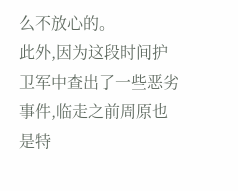么不放心的。
此外,因为这段时间护卫军中查出了一些恶劣事件,临走之前周原也是特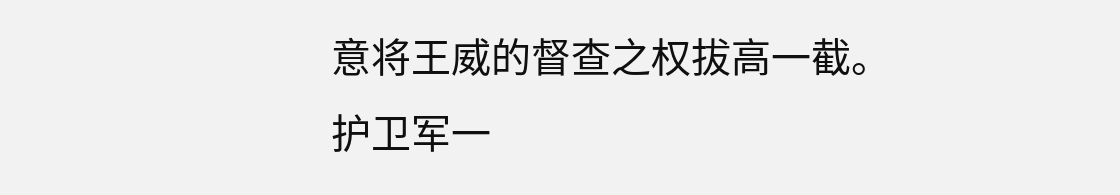意将王威的督查之权拔高一截。
护卫军一